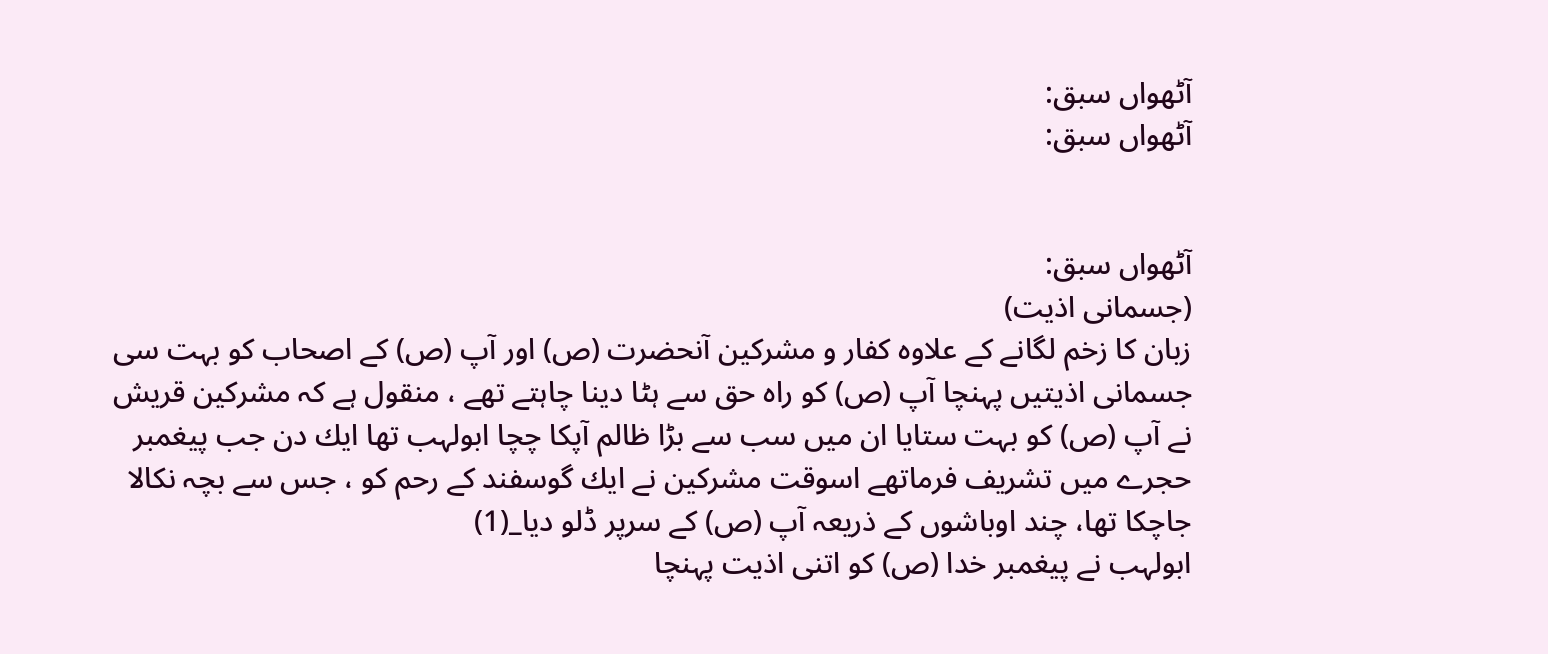آٹھواں سبق:
آٹھواں سبق:


آٹھواں سبق:
(جسمانى اذيت)
زبان كا زخم لگانے كے علاوہ كفار و مشركين آنحضرت (ص) اور آپ (ص) كے اصحاب كو بہت سى جسمانى اذيتيں پہنچا آپ (ص) كو راہ حق سے ہٹا دينا چاہتے تھے ، منقول ہے كہ مشركين قريش نے آپ (ص) كو بہت ستايا ان ميں سب سے بڑا ظالم آپكا چچا ابولہب تھا ايك دن جب پيغمبر حجرے ميں تشريف فرماتھے اسوقت مشركين نے ايك گوسفند كے رحم كو ، جس سے بچہ نكالا جاچكا تھا، چند اوباشوں كے ذريعہ آپ (ص) كے سرپر ڈلو ديا_(1)
ابولہب نے پيغمبر خدا (ص) كو اتنى اذيت پہنچا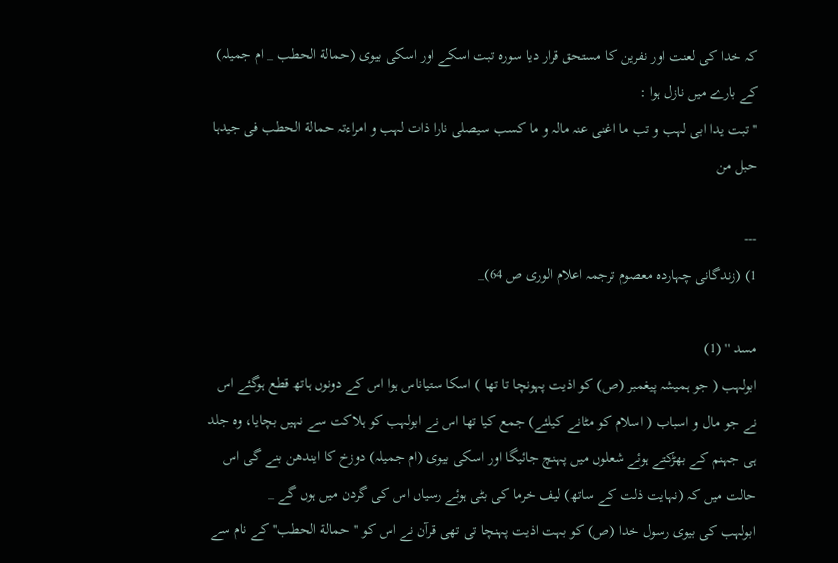كہ خدا كى لعنت اور نفرين كا مستحق قرار ديا سورہ تبت اسكے اور اسكى بيوى (حمالة الحطب _ ام جميلہ) كے بارے ميں نازل ہوا :
'' تبت يدا ابى لہب و تب ما اغنى عنہ مالہ و ما كسب سيصلى نارا ذات لہب و امراءتہ حمالة الحطب فى جيدہا حبل من

---
1) (زندگانى چہاردہ معصوم ترجمہ اعلام الورى ص 64)_

مسد '' (1)
ابولہب ( جو ہميشہ پيغمبر (ص) كو اذيت پہونچا تا تھا ) اسكا ستياناس ہوا اس كے دونوں ہاتھ قطع ہوگئے اس نے جو مال و اسباب ( اسلام كو مٹانے كيلئے) جمع كيا تھا اس نے ابولہب كو ہلاكت سے نہيں بچايا، وہ جلد ہى جہنم كے بھڑكتے ہوئے شعلوں ميں پہنچ جائيگا اور اسكى بيوى (ام جميلہ) دوزخ كا ايندھن بنے گى اس حالت ميں كہ (نہايت ذلت كے ساتھ) ليف خرما كى بٹى ہوئے رسياں اس كى گردن ميں ہوں گے _
ابولہب كى بيوى رسول خدا (ص) كو بہت اذيت پہنچا تى تھى قرآن نے اس كو '' حمالة الحطب'' كے نام سے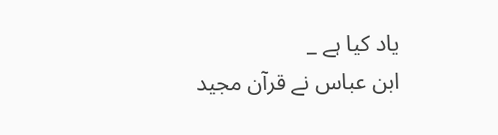ياد كيا ہے _
ابن عباس نے قرآن مجيد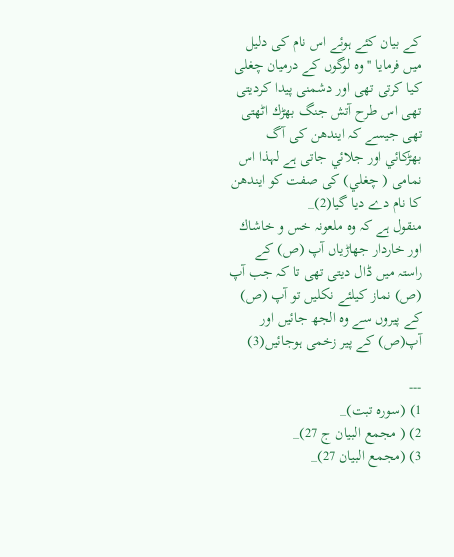كے بيان كئے ہوئے اس نام كى دليل ميں فرمايا '' وہ لوگوں كے درميان چغلى كيا كرتى تھى اور دشمنى پيدا كرديتى تھى اس طرح آتش جنگ بھڑك اٹھتى تھى جيسے كہ ايندھن كى آگ بھڑكائي اور جلائي جاتى ہے لہذا اس نمامى ( چغلي) كى صفت كو ايندھن كا نام دے ديا گيا(2)_
منقول ہے كہ وہ ملعونہ خس و خاشاك اور خاردار جھاڑياں آپ (ص) كے راستہ ميں ڈال ديتى تھى تا كہ جب آپ (ص) نماز كيلئے نكليں تو آپ (ص) كے پيروں سے وہ الجھ جائيں اور آپ(ص) كے پير زخمى ہوجائيں(3)

---
1) (سورہ تبت)_
2) ( مجمع البيان ج 27)_
3) (مجمع البيان 27)_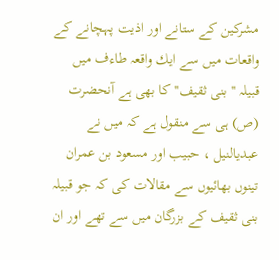مشركين كے ستانے اور اذيت پہچانے كے واقعات ميں سے ايك واقعہ طاءف ميں قبيلہ '' بنى ثقيف'' كا بھى ہے آنحضرت (ص) ہى سے منقول ہے كہ ميں نے عبديالنيل ، حبيب اور مسعود بن عمران تينوں بھائيوں سے مقالات كى كہ جو قبيلہ بنى ثقيف كے بزرگان ميں سے تھے اور ان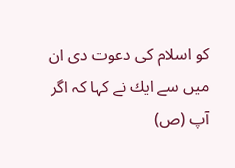كو اسلام كى دعوت دى ان ميں سے ايك نے كہا كہ اگر آپ (ص)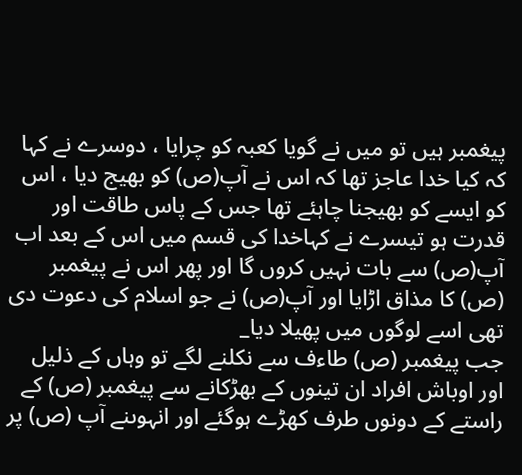پيغمبر ہيں تو ميں نے گويا كعبہ كو چرايا ، دوسرے نے كہا كہ كيا خدا عاجز تھا كہ اس نے آپ(ص) كو بھيج ديا ، اس كو ايسے كو بھيجنا چاہئے تھا جس كے پاس طاقت اور قدرت ہو تيسرے نے كہاخدا كى قسم ميں اس كے بعد اب آپ(ص) سے بات نہيں كروں گا اور پھر اس نے پيغمبر (ص) كا مذاق اڑايا اور آپ(ص) نے جو اسلام كى دعوت دى تھى اسے لوگوں ميں پھيلا ديا_
جب پيغمبر (ص) طاءف سے نكلنے لگے تو وہاں كے ذليل اور اوباش افراد ان تينوں كے بھڑكانے سے پيغمبر (ص) كے راستے كے دونوں طرف كھڑے ہوگئے اور انہوںنے آپ (ص) پر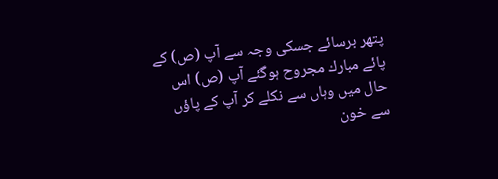پتھر برسائے جسكى وجہ سے آپ (ص) كے پائے مبارك مجروح ہوگئے آپ (ص) اس حال ميں وہاں سے نكلے كر آپ كے پاؤں سے خون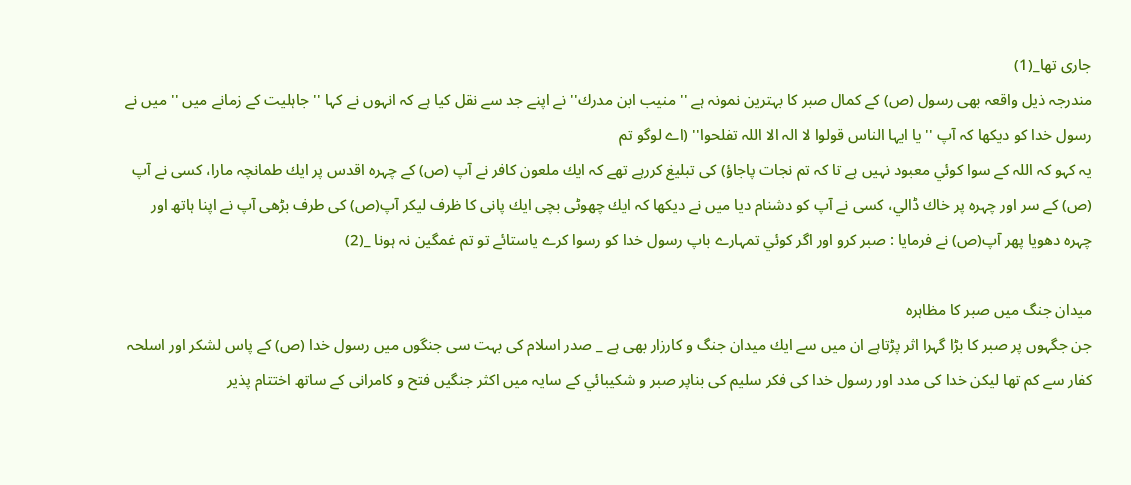جارى تھا_(1)
مندرجہ ذيل واقعہ بھى رسول (ص) كے كمال صبر كا بہترين نمونہ ہے '' منيب ابن مدرك'' نے اپنے جد سے نقل كيا ہے كہ انہوں نے كہا '' جاہليت كے زمانے ميں '' ميں نے رسول خدا كو ديكھا كہ آپ '' يا ايہا الناس قولوا لا الہ الا اللہ تفلحوا'' (اے لوگو تم
يہ كہو كہ اللہ كے سوا كوئي معبود نہيں ہے تا كہ تم نجات پاجاؤ) كى تبليغ كررہے تھے كہ ايك ملعون كافر نے آپ (ص) كے چہرہ اقدس پر ايك طمانچہ مارا، كسى نے آپ (ص) كے سر اور چہرہ پر خاك ڈالي، كسى نے آپ كو دشنام ديا ميں نے ديكھا كہ ايك چھوٹى بچى ايك پانى كا ظرف ليكر آپ(ص) كى طرف بڑھى آپ نے اپنا ہاتھ اور چہرہ دھويا پھر آپ(ص) نے فرمايا : صبر كرو اور اگر كوئي تمہارے باپ رسول خدا كو رسوا كرے ياستائے تو تم غمگين نہ ہونا _(2)

ميدان جنگ ميں صبر كا مظاہرہ
جن جگہوں پر صبر كا بڑا گہرا اثر پڑتاہے ان ميں سے ايك ميدان جنگ و كارزار بھى ہے _ صدر اسلام كى بہت سى جنگوں ميں رسول خدا (ص) كے پاس لشكر اور اسلحہ كفار سے كم تھا ليكن خدا كى مدد اور رسول خدا كى فكر سليم كى بناپر صبر و شكيبائي كے سايہ ميں اكثر جنگيں فتح و كامرانى كے ساتھ اختتام پذير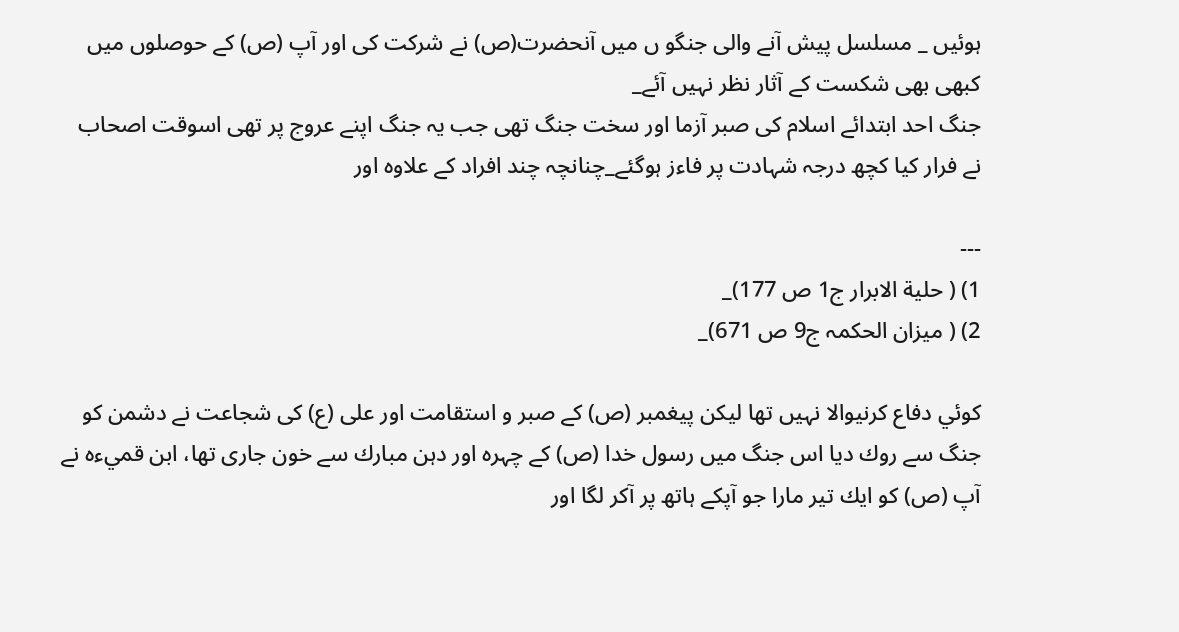ہوئيں _ مسلسل پيش آنے والى جنگو ں ميں آنحضرت(ص) نے شركت كى اور آپ (ص) كے حوصلوں ميں كبھى بھى شكست كے آثار نظر نہيں آئے_
جنگ احد ابتدائے اسلام كى صبر آزما اور سخت جنگ تھى جب يہ جنگ اپنے عروج پر تھى اسوقت اصحاب نے فرار كيا كچھ درجہ شہادت پر فاءز ہوگئے_چنانچہ چند افراد كے علاوہ اور

---
1) ( حلية الابرار ج1 ص 177)_
2) ( ميزان الحكمہ ج9 ص 671)_

كوئي دفاع كرنيوالا نہيں تھا ليكن پيغمبر (ص) كے صبر و استقامت اور على (ع) كى شجاعت نے دشمن كو جنگ سے روك ديا اس جنگ ميں رسول خدا (ص) كے چہرہ اور دہن مبارك سے خون جارى تھا، ابن قميءہ نے آپ (ص) كو ايك تير مارا جو آپكے ہاتھ پر آكر لگا اور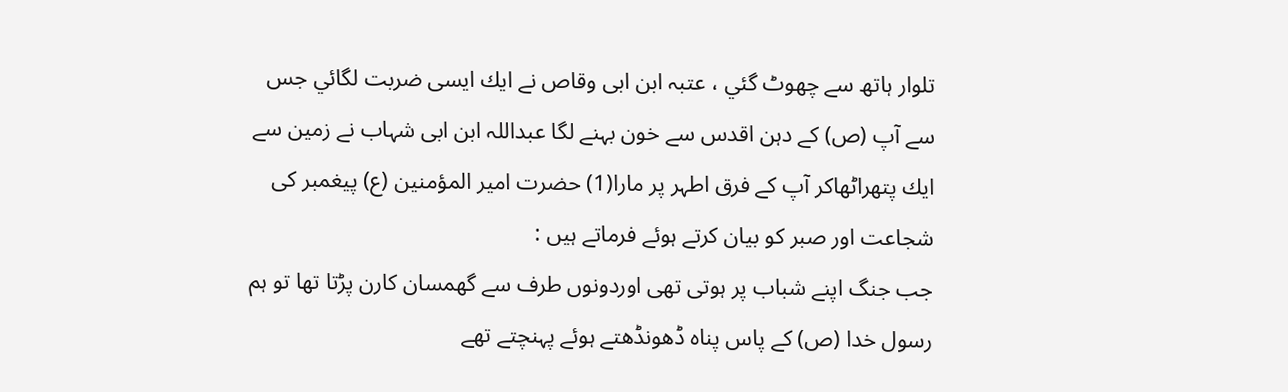تلوار ہاتھ سے چھوٹ گئي ، عتبہ ابن ابى وقاص نے ايك ايسى ضربت لگائي جس سے آپ (ص) كے دہن اقدس سے خون بہنے لگا عبداللہ ابن ابى شہاب نے زمين سے ايك پتھراٹھاكر آپ كے فرق اطہر پر مارا(1) حضرت امير المؤمنين (ع) پيغمبر كى شجاعت اور صبر كو بيان كرتے ہوئے فرماتے ہيں :
جب جنگ اپنے شباب پر ہوتى تھى اوردونوں طرف سے گھمسان كارن پڑتا تھا تو ہم رسول خدا (ص) كے پاس پناہ ڈھونڈھتے ہوئے پہنچتے تھے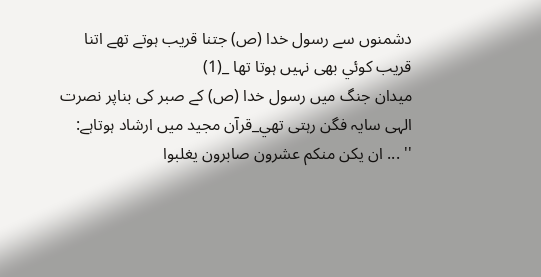دشمنوں سے رسول خدا (ص) جتنا قريب ہوتے تھے اتنا قريب كوئي بھى نہيں ہوتا تھا _(1)
ميدان جنگ ميں رسول خدا (ص) كے صبر كى بناپر نصرت الہى سايہ فگن رہتى تھي_قرآن مجيد ميں ارشاد ہوتاہے:
'' ... ان يكن منكم عشرون صابرون يغلبوا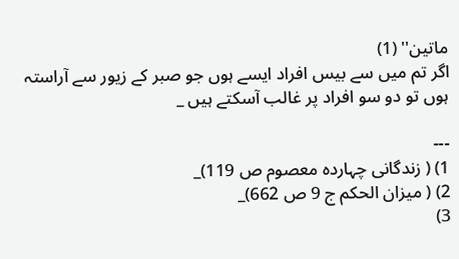ماتين'' (1)
اگر تم ميں سے بيس افراد ايسے ہوں جو صبر كے زيور سے آراستہ ہوں تو دو سو افراد پر غالب آسكتے ہيں _

---
1) ( زندگانى چہاردہ معصوم ص 119)_
2) ( ميزان الحكم ج 9 ص 662)_
3)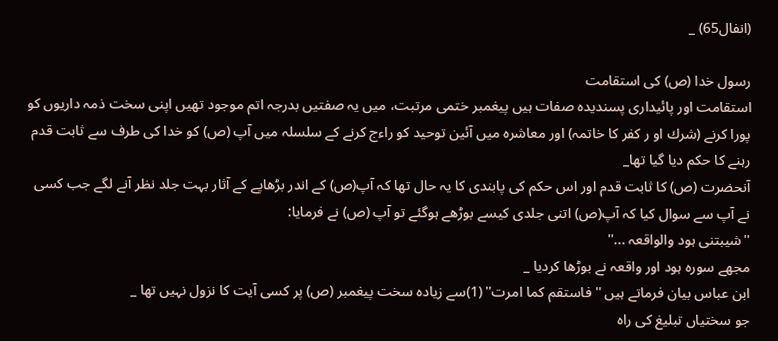(انفال65) _

رسول خدا (ص) كى استقامت
استقامت اور پائيدارى پسنديدہ صفات ہيں پيغمبر ختمى مرتبت، ميں يہ صفتيں بدرجہ اتم موجود تھيں اپنى سخت ذمہ داريوں كو پورا كرنے (شرك او ر كفر كا خاتمہ) اور معاشرہ ميں آئين توحيد كو راءج كرنے كے سلسلہ ميں آپ (ص) كو خدا كى طرف سے ثابت قدم رہنے كا حكم ديا گيا تھا_
آنحضرت (ص) كا ثابت قدم اور اس حكم كى پابندى كا يہ حال تھا كہ آپ(ص) كے اندر بڑھاپے كے آثار بہت جلد نظر آنے لگے جب كسى نے آپ سے سوال كيا كہ آپ(ص) اتنى جلدى كيسے بوڑھے ہوگئے تو آپ (ص) نے فرمايا:
''شيبتنى ہود والواقعہ ...''
مجھے سورہ ہود اور واقعہ نے بوڑھا كرديا _
ابن عباس بيان فرماتے ہيں '' فاستقم كما امرت'' (1)سے زيادہ سخت پيغمبر (ص) پر كسى آيت كا نزول نہيں تھا _
جو سختياں تبليغ كى راہ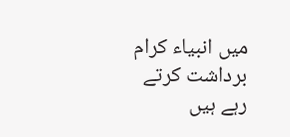ميں انبياء كرام برداشت كرتے رہے ہيں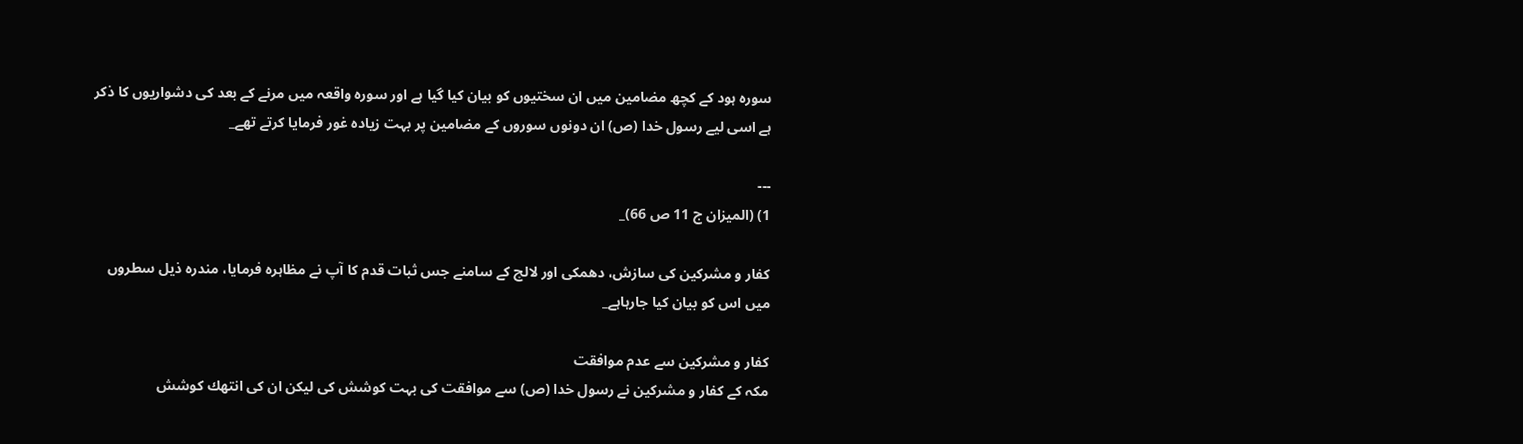سورہ ہود كے كچھ مضامين ميں ان سختيوں كو بيان كيا گيا ہے اور سورہ واقعہ ميں مرنے كے بعد كى دشواريوں كا ذكر ہے اسى ليے رسول خدا (ص) ان دونوں سوروں كے مضامين پر بہت زيادہ غور فرمايا كرتے تھے_

---
1) (الميزان ج 11 ص 66)_

كفار و مشركين كى سازش، دھمكى اور لالچ كے سامنے جس ثبات قدم كا آپ نے مظاہرہ فرمايا، مندرہ ذيل سطروں ميں اس كو بيان كيا جارہاہے_

كفار و مشركين سے عدم موافقت
مكہ كے كفار و مشركين نے رسول خدا (ص) سے موافقت كى بہت كوشش كى ليكن ان كى انتھك كوشش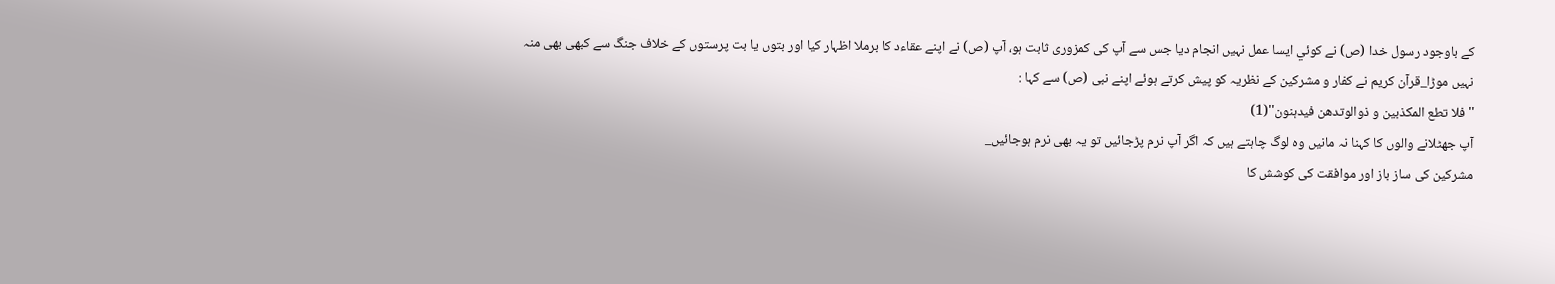كے باوجود رسول خدا (ص) نے كوئي ايسا عمل نہيں انجام ديا جس سے آپ كى كمزورى ثابت ہو، آپ (ص) نے اپنے عقاءد كا برملا اظہار كيا اور بتوں يا بت پرستوں كے خلاف جنگ سے كبھى بھى منہ نہيں موڑا_قرآن كريم نے كفار و مشركين كے نظريہ كو پيش كرتے ہوئے اپنے نبى (ص) سے كہا :
'' فلا تطع المكذبين و ذوالوتدھن فيدہنون''(1)
آپ جھٹلانے والوں كا كہنا نہ مانيں وہ لوگ چاہتے ہيں كہ اگر آپ نرم پڑجائيں تو يہ بھى نرم ہوجائيں_
مشركين كى ساز باز اور موافقت كى كوشش كا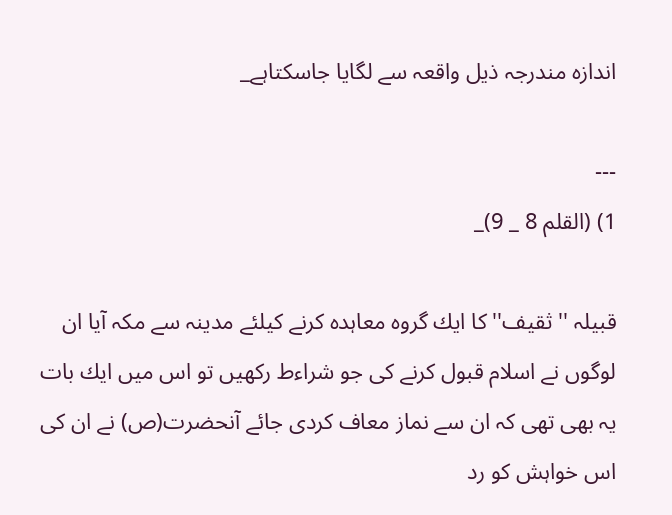اندازہ مندرجہ ذيل واقعہ سے لگايا جاسكتاہے_

---
1) (القلم 8 _ 9)_

قبيلہ '' ثقيف'' كا ايك گروہ معاہدہ كرنے كيلئے مدينہ سے مكہ آيا ان لوگوں نے اسلام قبول كرنے كى جو شراءط ركھيں تو اس ميں ايك بات يہ بھى تھى كہ ان سے نماز معاف كردى جائے آنحضرت(ص) نے ان كى اس خواہش كو رد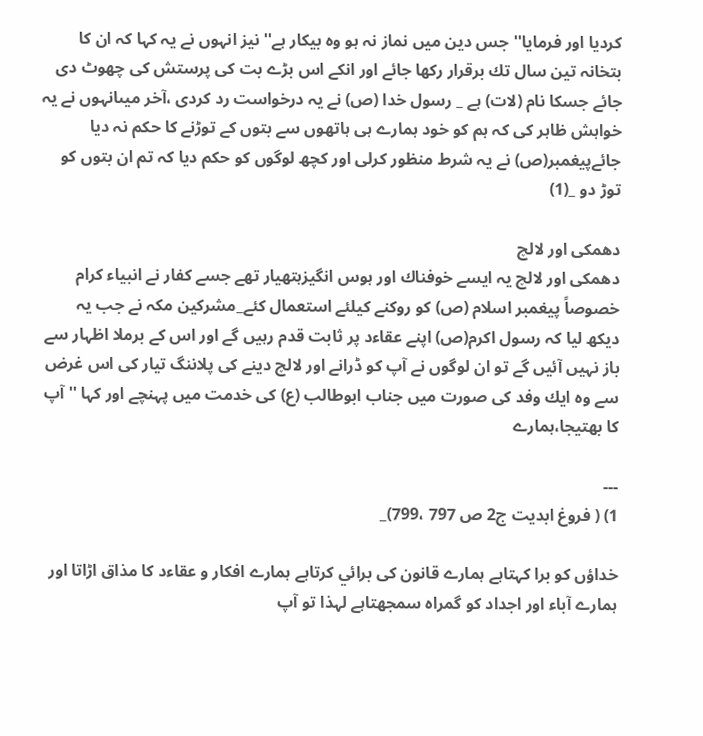كرديا اور فرمايا'' جس دين ميں نماز نہ ہو وہ بيكار ہے'' نيز انہوں نے يہ كہا كہ ان كا بتخانہ تين سال تك برقرار ركھا جائے اور انكے اس بڑے بت كى پرستش كى چھوٹ دى جائے جسكا نام (لات) ہے _ رسول خدا (ص) نے يہ درخواست رد كردى ،آخر ميںانہوں نے يہ خواہش ظاہر كى كہ ہم كو خود ہمارے ہى ہاتھوں سے بتوں كے توڑنے كا حكم نہ ديا جائےپيغمبر(ص) نے يہ شرط منظور كرلى اور كچھ لوگوں كو حكم ديا كہ تم ان بتوں كو توڑ دو _(1)

دھمكى اور لالچ
دھمكى اور لالچ يہ ايسے خوفناك اور ہوس انگيزہتھيار تھے جسے كفار نے انبياء كرام خصوصاً پيغمبر اسلام (ص) كو روكنے كيلئے استعمال كئے_مشركين مكہ نے جب يہ ديكھ ليا كہ رسول اكرم(ص) اپنے عقاءد پر ثابت قدم رہيں گے اور اس كے برملا اظہار سے باز نہيں آئيں گے تو ان لوگوں نے آپ كو ڈرانے اور لالچ دينے كى پلاننگ تيار كى اس غرض سے وہ ايك وفد كى صورت ميں جناب ابوطالب (ع) كى خدمت ميں پہنچے اور كہا '' آپ كا بھتيجا،ہمارے

---
1) ( فروغ ابديت ج2 ص 797 ،799)_

خداؤں كو برا كہتاہے ہمارے قانون كى برائي كرتاہے ہمارے افكار و عقاءد كا مذاق اڑاتا اور ہمارے آباء اور اجداد كو گمراہ سمجھتاہے لہذا تو آپ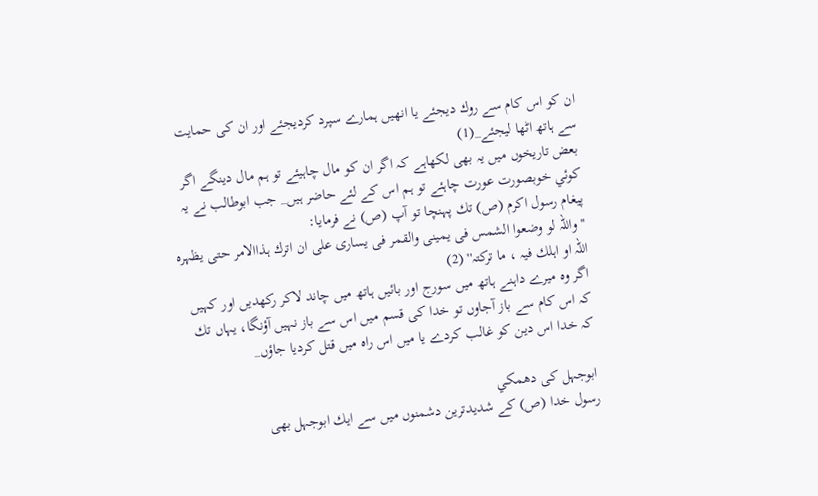ان كو اس كام سے روك ديجئے يا انھيں ہمارے سپرد كرديجئے اور ان كى حمايت سے ہاتھ اٹھا ليجئے_(1)
بعض تاريخوں ميں يہ بھى لكھاہے كہ اگر ان كو مال چاہيئے تو ہم مال دينگے اگر كوئي خوبصورت عورت چاہئے تو ہم اس كے لئے حاضر ہيں_ جب ابوطالب نے يہ پيغام رسول اكرم (ص) تك پہنچا تو آپ (ص) نے فرمايا:
'' واللہ لو وضعوا الشمس فى يمينى والقمر فى يسارى على ان اترك ہذاالامر حتى يظہرہ اللہ او اہلك فيہ ، ما تركتہ'' (2)
اگر وہ ميرے داہنے ہاتھ ميں سورج اور بائيں ہاتھ ميں چاند لاكر ركھديں اور كہيں كہ اس كام سے باز آجاوں تو خدا كى قسم ميں اس سے باز نہيں آؤنگا، يہاں تك كہ خدا اس دين كو غالب كردے يا ميں اس راہ ميں قتل كرديا جاؤں_

ابوجہل كى دھمكي
رسول خدا (ص) كے شديدترين دشمنوں ميں سے ايك ابوجہل بھى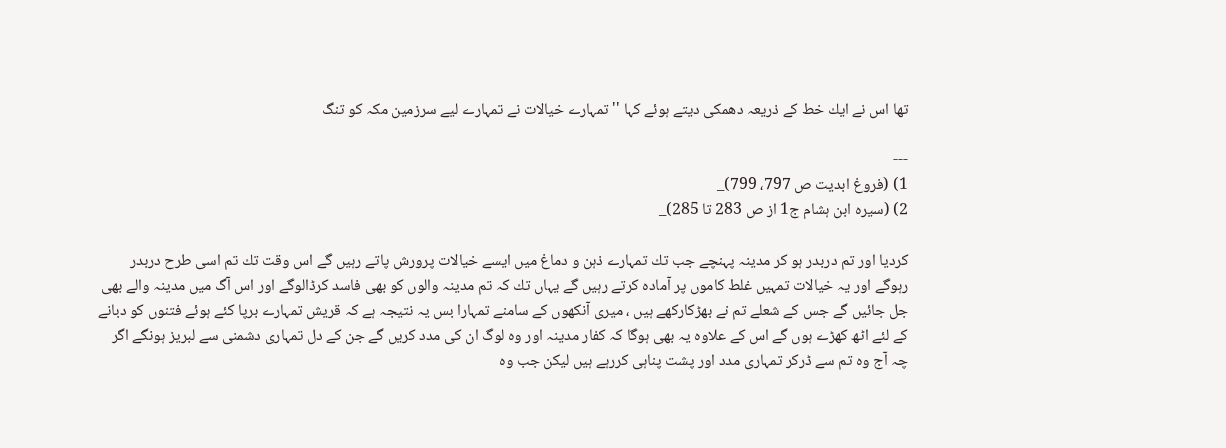تھا اس نے ايك خط كے ذريعہ دھمكى ديتے ہوئے كہا '' تمہارے خيالات نے تمہارے ليے سرزمين مكہ كو تنگ

---
1) (فروغ ابديت ص 797، 799)_
2) (سيرہ ابن ہشام ج1 از ص 283 تا 285)_

كرديا اور تم دربدر ہو كر مدينہ پہنچے جب تك تمہارے ذہن و دماغ ميں ايسے خيالات پرورش پاتے رہيں گے اس وقت تك تم اسى طرح دربدر رہوگے اور يہ خيالات تمہيں غلط كاموں پر آمادہ كرتے رہيں گے يہاں تك كہ تم مدينہ والوں كو بھى فاسد كرڈالوگے اور اس آگ ميں مدينہ والے بھى جل جائيں گے جس كے شعلے تم نے بھڑكاركھے ہيں ، ميرى آنكھوں كے سامنے تمہارا بس يہ نتيجہ ہے كہ قريش تمہارے برپا كئے ہوئے فتنوں كو دبانے كے لئے اٹھ كھڑے ہوں گے اس كے علاوہ يہ بھى ہوگا كہ كفار مدينہ اور وہ لوگ ان كى مدد كريں گے جن كے دل تمہارى دشمنى سے لبريز ہونگے اگر چہ آج وہ تم سے ڈركر تمہارى مدد اور پشت پناہى كررہے ہيں ليكن جب وہ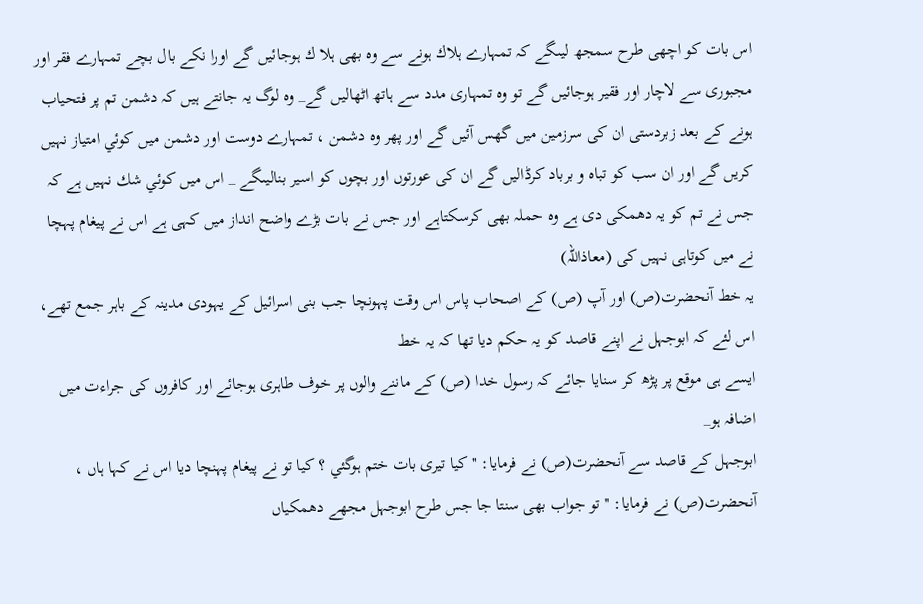اس بات كو اچھى طرح سمجھ ليںگے كہ تمہارے ہلاك ہونے سے وہ بھى ہلا ك ہوجائيں گے اورا نكے بال بچے تمہارے فقر اور مجبورى سے لاچار اور فقير ہوجائيں گے تو وہ تمہارى مدد سے ہاتھ اٹھاليں گے_ وہ لوگ يہ جانتے ہيں كہ دشمن تم پر فتحياب ہونے كے بعد زبردستى ان كى سرزمين ميں گھس آئيں گے اور پھر وہ دشمن ، تمہارے دوست اور دشمن ميں كوئي امتياز نہيں كريں گے اور ان سب كو تباہ و برباد كرڈاليں گے ان كى عورتوں اور بچوں كو اسير بناليںگے _ اس ميں كوئي شك نہيں ہے كہ جس نے تم كو يہ دھمكى دى ہے وہ حملہ بھى كرسكتاہے اور جس نے بات بڑے واضح انداز ميں كہى ہے اس نے پيغام پہچا نے ميں كوتاہى نہيں كى (معاذاللہ)
يہ خط آنحضرت(ص) اور آپ (ص) كے اصحاب پاس اس وقت پہونچا جب بنى اسرائيل كے يہودى مدينہ كے باہر جمع تھے، اس لئے كہ ابوجہل نے اپنے قاصد كو يہ حكم ديا تھا كہ يہ خط
ايسے ہى موقع پر پڑھ كر سنايا جائے كہ رسول خدا (ص) كے ماننے والوں پر خوف طاہرى ہوجائے اور كافروں كى جراءت ميں اضافہ ہو_
ابوجہل كے قاصد سے آنحضرت(ص) نے فرمايا: '' كيا تيرى بات ختم ہوگئي ؟ كيا تو نے پيغام پہنچا ديا اس نے كہا ہاں ، آنحضرت(ص) نے فرمايا: '' تو جواب بھى سنتا جا جس طرح ابوجہل مجھے دھمكياں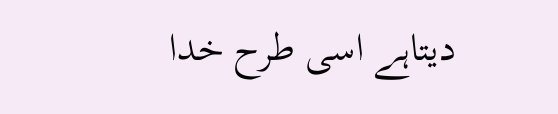ديتاہے اسى طرح خدا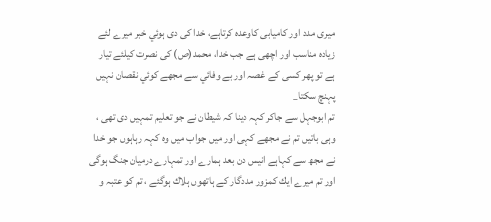ميرى مدد اور كاميابى كاوعدہ كرتاہے، خدا كى دى ہوئي خبر ميرے لئے زيادہ مناسب اور اچھى ہے جب خدا، محمد(ص) كى نصرت كيلئے تيار ہے تو پھر كسى كے غصہ اور بے وفائي سے مجھے كوئي نقصان نہيں پہنچ سكتا_
تم ابوجہل سے جاكر كہہ دينا كہ شيطان نے جو تعليم تمہيں دى تھى ، وہى باتيں تم نے مجھے كہى اور ميں جواب ميں وہ كہہ رہاہوں جو خدا نے مجھ سے كہاہے انيس دن بعد ہمارے اور تمہارے درميان جنگ ہوگى اور تم ميرے ايك كمزور مددگار كے ہاتھوں ہلاك ہوگئے ، تم كو عتبہ و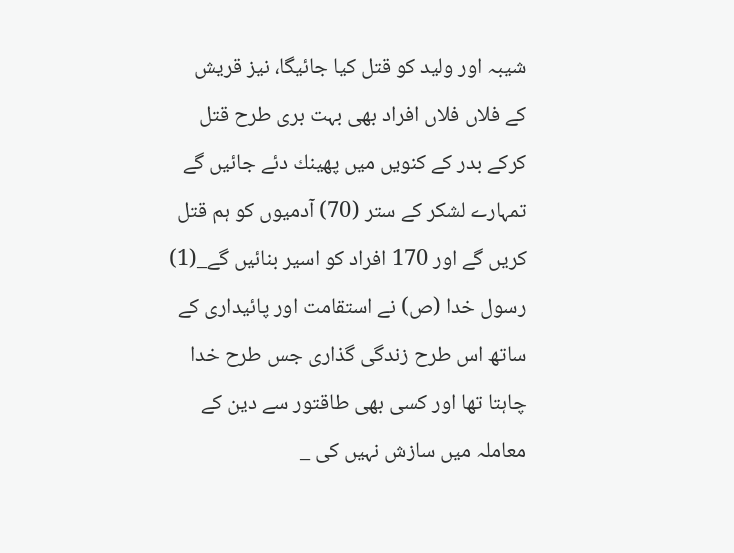شيبہ اور وليد كو قتل كيا جائيگا، نيز قريش كے فلاں فلاں افراد بھى بہت برى طرح قتل كركے بدر كے كنويں ميں پھينك دئے جائيں گے تمہارے لشكر كے ستر (70) آدميوں كو ہم قتل كريں گے اور 170 افراد كو اسير بنائيں گے_(1)
رسول خدا (ص) نے استقامت اور پائيدارى كے ساتھ اس طرح زندگى گذارى جس طرح خدا چاہتا تھا اور كسى بھى طاقتور سے دين كے معاملہ ميں سازش نہيں كى _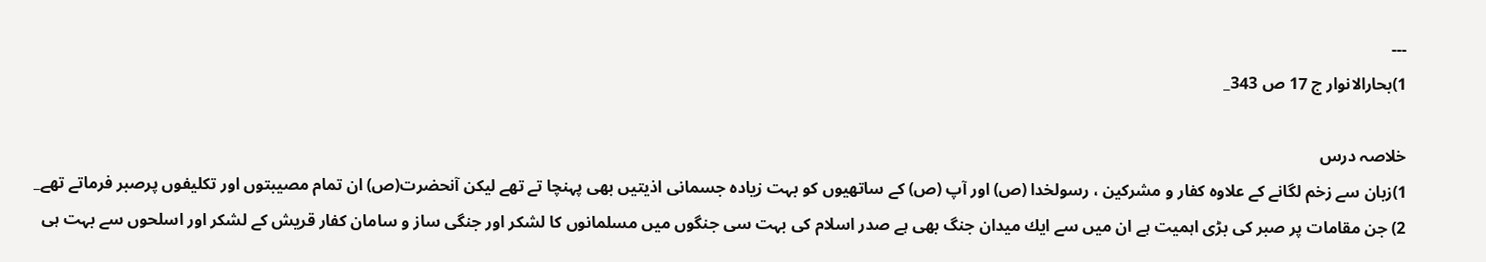---
1)بحارالانوار ج 17 ص 343_

خلاصہ درس
1)زبان سے زخم لگانے كے علاوہ كفار و مشركين ، رسولخدا (ص) اور آپ (ص) كے ساتھيوں كو بہت زيادہ جسمانى اذيتيں بھى پہنچا تے تھے ليكن آنحضرت(ص) ان تمام مصيبتوں اور تكليفوں پرصبر فرماتے تھے_
2) جن مقامات پر صبر كى بڑى اہميت ہے ان ميں سے ايك ميدان جنگ بھى ہے صدر اسلام كى بہت سى جنگوں ميں مسلمانوں كا لشكر اور جنگى ساز و سامان كفار قريش كے لشكر اور اسلحوں سے بہت ہى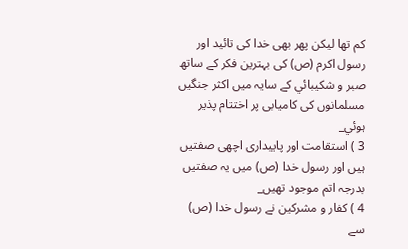كم تھا ليكن پھر بھى خدا كى تائيد اور رسول اكرم (ص) كى بہترين فكر كے ساتھ صبر و شكيبائي كے سايہ ميں اكثر جنگيں مسلمانوں كى كاميابى پر اختتام پذير ہوئي_
3 ) استقامت اور پاييدارى اچھى صفتيں ہيں اور رسول خدا (ص) ميں يہ صفتيں بدرجہ اتم موجود تھيں_
4 ) كفار و مشركين نے رسول خدا (ص) سے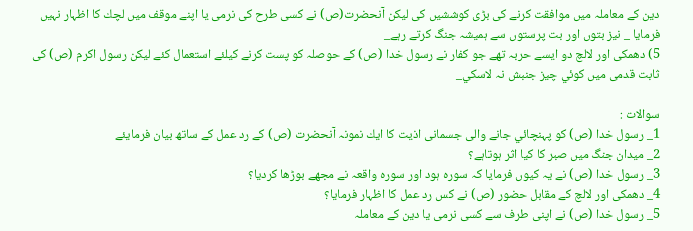دين كے معاملہ ميں موافقت كرنے كى بڑى كوششيں كى ليكن آنحضرت(ص) نے كسى طرح كى نرمى يا اپنے موقف ميں لچك كا اظہار نہيں فرمايا _ نيز بتوں اور بت پرستوں سے ہميشہ جنگ كرتے رہے_
5) دھمكى اور لالچ دو ايسے حربہ تھے جو كفار نے رسول خدا (ص) كے حوصلہ كو پست كرنے كيلئے استعمال كئے ليكن رسول اكرم (ص) كى ثابت قدمى ميں كوئي چيز جنبش نہ لاسكي_

سوالات :
1_ رسول خدا (ص) كو پہنچائي جانے والى جسمانى اذيت كا ايك نمونہ آنحضرت (ص) كے رد عمل كے ساتھ بيان فرمايئے
2_ ميدان جنگ ميں صبر كا كيا اثر ہوتاہے؟
3_ رسول خدا (ص) نے يہ كيوں فرمايا كہ سورہ ہود اور سورہ واقعہ نے مجھے بوڑھا كرديا؟
4_ دھمكى اور لالچ كے مقابل حضور (ص) نے كس رد عمل كا اظہار فرمايا؟
5_ رسول خدا (ص) نے اپنى طرف سے كسى نرمى يا دين كے معاملہ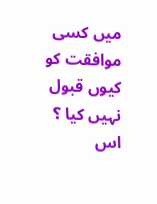ميں كسى موافقت كو كيوں قبول نہيں كيا ؟ اس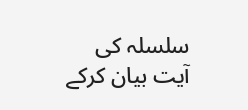سلسلہ كى آيت بيان كركے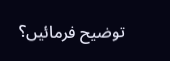توضيح فرمائيں؟